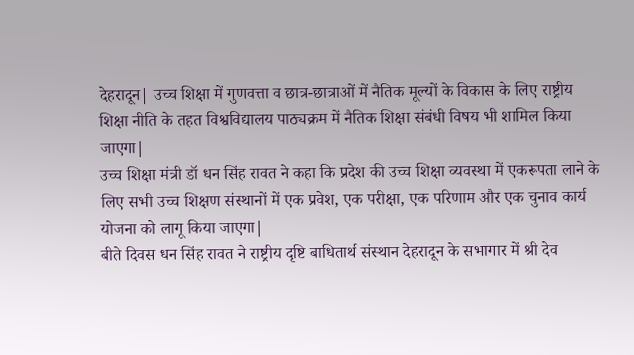देहरादून| उच्च शिक्षा में गुणवत्ता व छात्र-छात्राओं में नैतिक मूल्यों के विकास के लिए राष्ट्रीय शिक्षा नीति के तहत विश्वविद्यालय पाठ्यक्रम में नैतिक शिक्षा संबंधी विषय भी शामिल किया जाएगा|
उच्च शिक्षा मंत्री डॉ धन सिंह रावत ने कहा कि प्रदेश की उच्च शिक्षा व्यवस्था में एकरूपता लाने के लिए सभी उच्च शिक्षण संस्थानों में एक प्रवेश, एक परीक्षा, एक परिणाम और एक चुनाव कार्य योजना को लागू किया जाएगा|
बीते दिवस धन सिंह रावत ने राष्ट्रीय दृष्टि बाधितार्थ संस्थान देहरादून के सभागार में श्री देव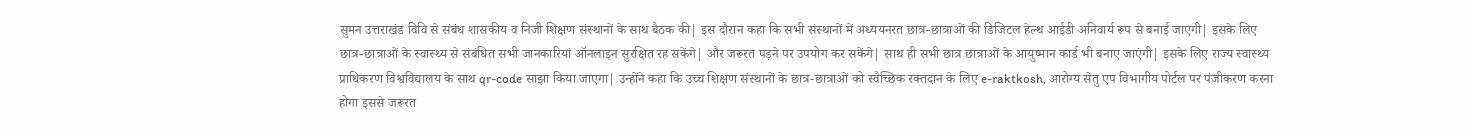सुमन उत्तराखंड विवि से संबंध शासकीय व निजी शिक्षण संस्थानों के साथ बैठक की| इस दौरान कहा कि सभी संस्थानों में अध्ययनरत छात्र-छात्राओं की डिजिटल हेल्थ आईडी अनिवार्य रूप से बनाई जाएगी| इसके लिए छात्र-छात्राओं के स्वास्थ्य से संबंधित सभी जानकारियां ऑनलाइन सुरक्षित रह सकेंगे| और जरूरत पड़ने पर उपयोग कर सकेंगे| साथ ही सभी छात्र छात्राओं के आयुष्मान कार्ड भी बनाए जाएंगी| इसके लिए राज्य स्वास्थ्य प्राधिकरण विश्वविद्यालय के साथ qr-code साझा किया जाएगा| उन्होंने कहा कि उच्च शिक्षण संस्थानों के छात्र-छात्राओं को स्वैच्छिक रक्तदान के लिए e-raktkosh, आरोग्य सेतु एप विभागीय पोर्टल पर पंजीकरण करना होगा इससे जरूरत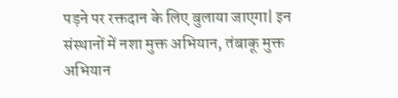पड़ने पर रक्तदान के लिए बुलाया जाएगा| इन संस्थानों में नशा मुक्त अभियान, तंबाकू मुक्त अभियान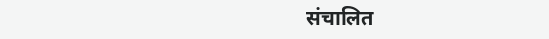संचालित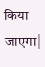किया जाएगा|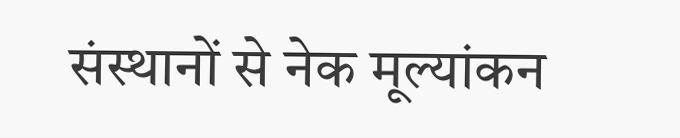संस्थानों से नेक मूल्यांकन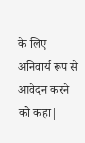के लिए अनिवार्य रूप से आवेदन करने को कहा|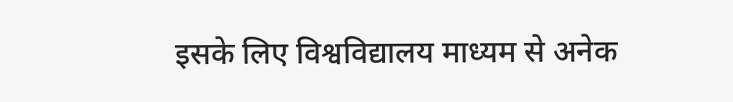इसके लिए विश्वविद्यालय माध्यम से अनेक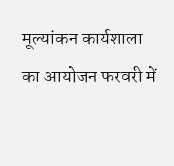मूल्यांकन कार्यशाला का आयोजन फरवरी में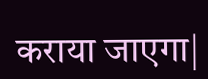कराया जाएगा|